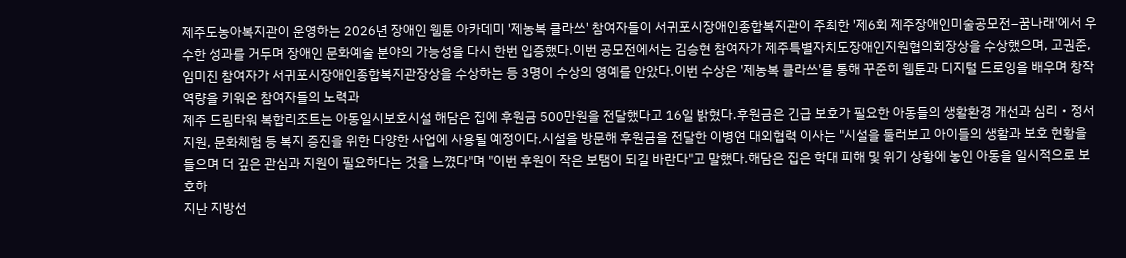제주도농아복지관이 운영하는 2026년 장애인 웹툰 아카데미 '제농복 클라쓰' 참여자들이 서귀포시장애인종합복지관이 주최한 '제6회 제주장애인미술공모전–꿈나래'에서 우수한 성과를 거두며 장애인 문화예술 분야의 가능성을 다시 한번 입증했다.이번 공모전에서는 김승현 참여자가 제주특별자치도장애인지원협의회장상을 수상했으며, 고권준, 임미진 참여자가 서귀포시장애인종합복지관장상을 수상하는 등 3명이 수상의 영예를 안았다.이번 수상은 '제농복 클라쓰'를 통해 꾸준히 웹툰과 디지털 드로잉을 배우며 창작 역량을 키워온 참여자들의 노력과
제주 드림타워 복합리조트는 아동일시보호시설 해담은 집에 후원금 500만원을 전달했다고 16일 밝혔다.후원금은 긴급 보호가 필요한 아동들의 생활환경 개선과 심리‧정서 지원, 문화체험 등 복지 증진을 위한 다양한 사업에 사용될 예정이다.시설을 방문해 후원금을 전달한 이병연 대외협력 이사는 "시설을 둘러보고 아이들의 생활과 보호 현황을 들으며 더 깊은 관심과 지원이 필요하다는 것을 느꼈다"며 "이번 후원이 작은 보탬이 되길 바란다"고 말했다.해담은 집은 학대 피해 및 위기 상황에 놓인 아동을 일시적으로 보호하
지난 지방선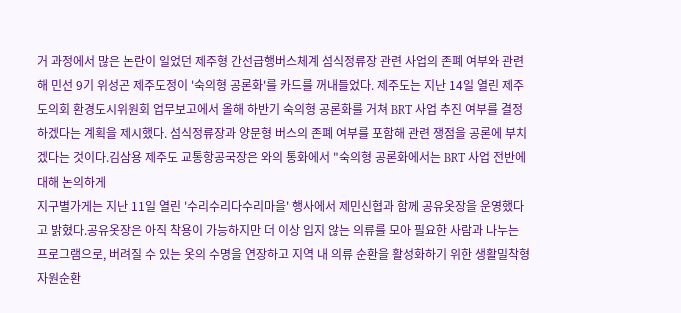거 과정에서 많은 논란이 일었던 제주형 간선급행버스체계 섬식정류장 관련 사업의 존폐 여부와 관련해 민선 9기 위성곤 제주도정이 '숙의형 공론화'를 카드를 꺼내들었다. 제주도는 지난 14일 열린 제주도의회 환경도시위원회 업무보고에서 올해 하반기 숙의형 공론화를 거쳐 BRT 사업 추진 여부를 결정하겠다는 계획을 제시했다. 섬식정류장과 양문형 버스의 존폐 여부를 포함해 관련 쟁점을 공론에 부치겠다는 것이다.김삼용 제주도 교통항공국장은 와의 통화에서 "숙의형 공론화에서는 BRT 사업 전반에 대해 논의하게
지구별가게는 지난 11일 열린 '수리수리다수리마을' 행사에서 제민신협과 함께 공유옷장을 운영했다고 밝혔다.공유옷장은 아직 착용이 가능하지만 더 이상 입지 않는 의류를 모아 필요한 사람과 나누는 프로그램으로, 버려질 수 있는 옷의 수명을 연장하고 지역 내 의류 순환을 활성화하기 위한 생활밀착형 자원순환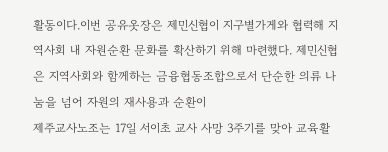활동이다.이번 공유옷장은 제민신협이 지구별가게와 협력해 지역사회 내 자원순환 문화를 확산하기 위해 마련했다. 제민신협은 지역사회와 함께하는 금융협동조합으로서 단순한 의류 나눔을 넘어 자원의 재사용과 순환이
제주교사노조는 17일 서이초 교사 사망 3주기를 맞아 교육활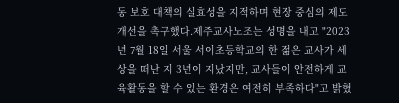동 보호 대책의 실효성을 지적하며 현장 중심의 제도 개선을 촉구했다.제주교사노조는 성명을 내고 "2023년 7월 18일 서울 서이초등학교의 한 젊은 교사가 세상을 떠난 지 3년이 지났지만, 교사들이 안전하게 교육활동을 할 수 있는 환경은 여전히 부족하다"고 밝혔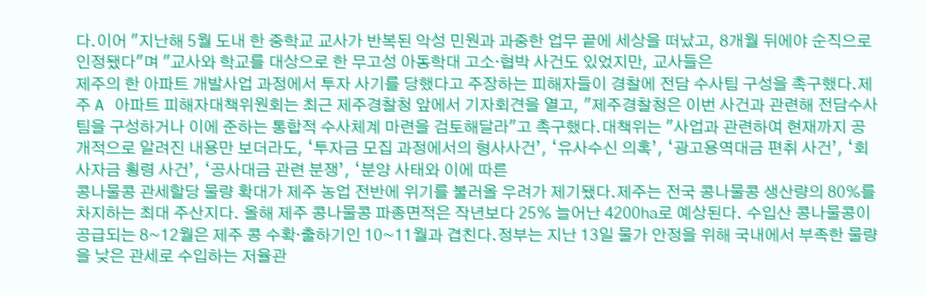다.이어 "지난해 5월 도내 한 중학교 교사가 반복된 악성 민원과 과중한 업무 끝에 세상을 떠났고, 8개월 뒤에야 순직으로 인정됐다"며 "교사와 학교를 대상으로 한 무고성 아동학대 고소·협박 사건도 있었지만, 교사들은
제주의 한 아파트 개발사업 과정에서 투자 사기를 당했다고 주장하는 피해자들이 경찰에 전담 수사팀 구성을 촉구했다.제주 A 아파트 피해자대책위원회는 최근 제주경찰청 앞에서 기자회견을 열고, "제주경찰청은 이번 사건과 관련해 전담수사팀을 구성하거나 이에 준하는 통합적 수사체계 마련을 검토해달라"고 촉구했다.대책위는 "사업과 관련하여 현재까지 공개적으로 알려진 내용만 보더라도, ‘투자금 모집 과정에서의 형사사건’, ‘유사수신 의혹’, ‘광고용역대금 편취 사건’, ‘회사자금 횡령 사건’, ‘공사대금 관련 분쟁’, ‘분양 사태와 이에 따른
콩나물콩 관세할당 물량 확대가 제주 농업 전반에 위기를 불러올 우려가 제기됐다.제주는 전국 콩나물콩 생산량의 80%를 차지하는 최대 주산지다. 올해 제주 콩나물콩 파종면적은 작년보다 25% 늘어난 4200㏊로 예상된다. 수입산 콩나물콩이 공급되는 8~12월은 제주 콩 수확·출하기인 10~11월과 겹친다.정부는 지난 13일 물가 안정을 위해 국내에서 부족한 물량을 낮은 관세로 수입하는 저율관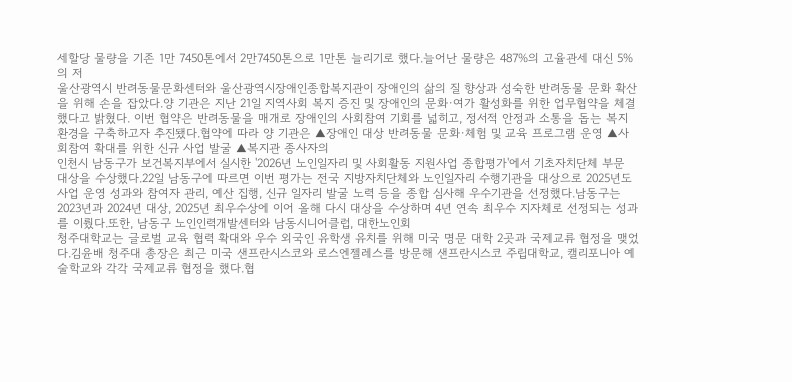세할당 물량을 기존 1만 7450톤에서 2만7450톤으로 1만톤 늘리기로 했다.늘어난 물량은 487%의 고율관세 대신 5%의 저
울산광역시 반려동물문화센터와 울산광역시장애인종합복지관이 장애인의 삶의 질 향상과 성숙한 반려동물 문화 확산을 위해 손을 잡았다.양 기관은 지난 21일 지역사회 복지 증진 및 장애인의 문화·여가 활성화를 위한 업무협약을 체결했다고 밝혔다. 이번 협약은 반려동물을 매개로 장애인의 사회참여 기회를 넓히고, 정서적 안정과 소통을 돕는 복지 환경을 구축하고자 추진됐다.협약에 따라 양 기관은 ▲장애인 대상 반려동물 문화·체험 및 교육 프로그램 운영 ▲사회참여 확대를 위한 신규 사업 발굴 ▲복지관 종사자의
인천시 남동구가 보건복지부에서 실시한 '2026년 노인일자리 및 사회활동 지원사업 종합평가'에서 기초자치단체 부문 대상을 수상했다.22일 남동구에 따르면 이번 평가는 전국 지방자치단체와 노인일자리 수행기관을 대상으로 2025년도 사업 운영 성과와 참여자 관리, 예산 집행, 신규 일자리 발굴 노력 등을 종합 심사해 우수기관을 선정했다.남동구는 2023년과 2024년 대상, 2025년 최우수상에 이어 올해 다시 대상을 수상하며 4년 연속 최우수 지자체로 선정되는 성과를 이뤘다.또한, 남동구 노인인력개발센터와 남동시니어클럽, 대한노인회
청주대학교는 글로벌 교육 협력 확대와 우수 외국인 유학생 유치를 위해 미국 명문 대학 2곳과 국제교류 협정을 맺었다.김윤배 청주대 총장은 최근 미국 샌프란시스코와 로스엔젤레스를 방문해 샌프란시스코 주립대학교, 캘리포니아 예술학교와 각각 국제교류 협정을 했다.협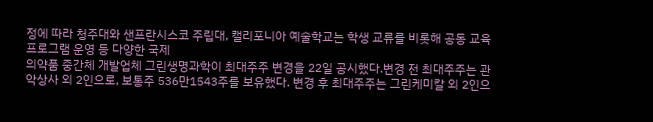정에 따라 청주대와 샌프란시스코 주립대, 캘리포니아 예술학교는 학생 교류를 비롯해 공동 교육 프로그램 운영 등 다양한 국제
의약품 중간체 개발업체 그린생명과학이 최대주주 변경을 22일 공시했다.변경 전 최대주주는 관악상사 외 2인으로, 보통주 536만1543주를 보유했다. 변경 후 최대주주는 그린케미칼 외 2인으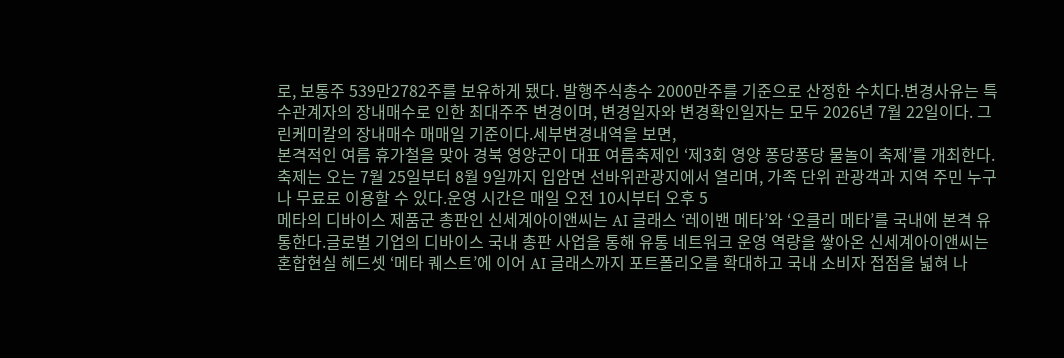로, 보통주 539만2782주를 보유하게 됐다. 발행주식총수 2000만주를 기준으로 산정한 수치다.변경사유는 특수관계자의 장내매수로 인한 최대주주 변경이며, 변경일자와 변경확인일자는 모두 2026년 7월 22일이다. 그린케미칼의 장내매수 매매일 기준이다.세부변경내역을 보면,
본격적인 여름 휴가철을 맞아 경북 영양군이 대표 여름축제인 ‘제3회 영양 퐁당퐁당 물놀이 축제’를 개최한다.축제는 오는 7월 25일부터 8월 9일까지 입암면 선바위관광지에서 열리며, 가족 단위 관광객과 지역 주민 누구나 무료로 이용할 수 있다.운영 시간은 매일 오전 10시부터 오후 5
메타의 디바이스 제품군 총판인 신세계아이앤씨는 AI 글래스 ‘레이밴 메타’와 ‘오클리 메타’를 국내에 본격 유통한다.글로벌 기업의 디바이스 국내 총판 사업을 통해 유통 네트워크 운영 역량을 쌓아온 신세계아이앤씨는 혼합현실 헤드셋 ‘메타 퀘스트’에 이어 AI 글래스까지 포트폴리오를 확대하고 국내 소비자 접점을 넓혀 나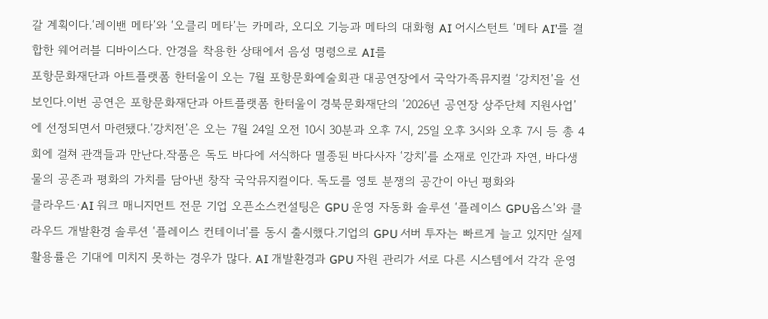갈 계획이다.‘레이밴 메타’와 ‘오클리 메타’는 카메라, 오디오 기능과 메타의 대화형 AI 어시스턴트 ‘메타 AI’를 결합한 웨어러블 디바이스다. 안경을 착용한 상태에서 음성 명령으로 AI를
포항문화재단과 아트플랫폼 한터울이 오는 7월 포항문화예술회관 대공연장에서 국악가족뮤지컬 ‘강치전’을 선보인다.이번 공연은 포항문화재단과 아트플랫폼 한터울이 경북문화재단의 ‘2026년 공연장 상주단체 지원사업’에 선정되면서 마련됐다.‘강치전’은 오는 7월 24일 오전 10시 30분과 오후 7시, 25일 오후 3시와 오후 7시 등 총 4회에 걸쳐 관객들과 만난다.작품은 독도 바다에 서식하다 멸종된 바다사자 ‘강치’를 소재로 인간과 자연, 바다생물의 공존과 평화의 가치를 담아낸 창작 국악뮤지컬이다. 독도를 영토 분쟁의 공간이 아닌 평화와
클라우드·AI 워크 매니지먼트 전문 기업 오픈소스컨설팅은 GPU 운영 자동화 솔루션 ‘플레이스 GPU옵스’와 클라우드 개발환경 솔루션 ‘플레이스 컨테이너’를 동시 출시했다.기업의 GPU 서버 투자는 빠르게 늘고 있지만 실제 활용률은 기대에 미치지 못하는 경우가 많다. AI 개발환경과 GPU 자원 관리가 서로 다른 시스템에서 각각 운영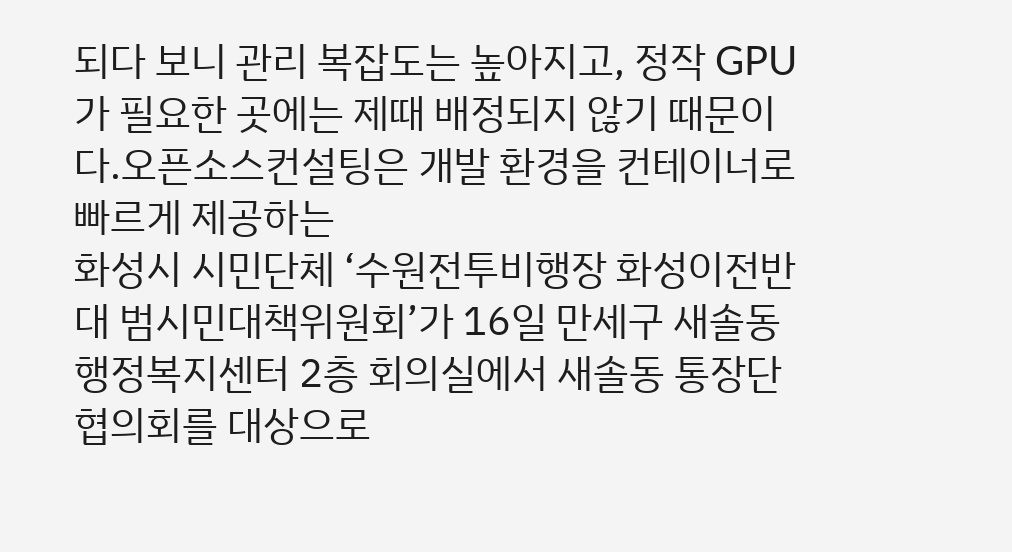되다 보니 관리 복잡도는 높아지고, 정작 GPU가 필요한 곳에는 제때 배정되지 않기 때문이다.오픈소스컨설팅은 개발 환경을 컨테이너로 빠르게 제공하는
화성시 시민단체 ‘수원전투비행장 화성이전반대 범시민대책위원회’가 16일 만세구 새솔동 행정복지센터 2층 회의실에서 새솔동 통장단협의회를 대상으로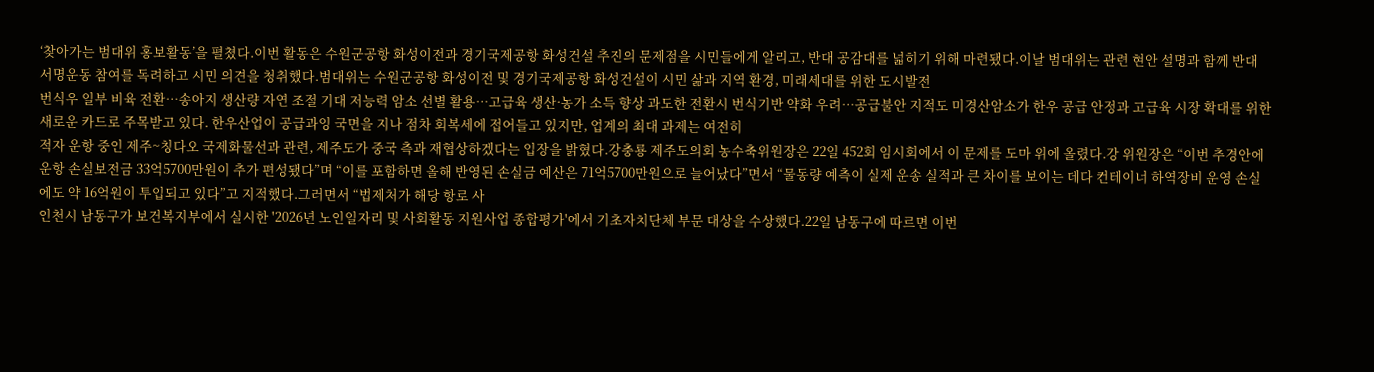‘찾아가는 범대위 홍보활동’을 펼쳤다.이번 활동은 수원군공항 화성이전과 경기국제공항 화성건설 추진의 문제점을 시민들에게 알리고, 반대 공감대를 넓히기 위해 마련됐다.이날 범대위는 관련 현안 설명과 함께 반대 서명운동 참여를 독려하고 시민 의견을 청취했다.범대위는 수원군공항 화성이전 및 경기국제공항 화성건설이 시민 삶과 지역 환경, 미래세대를 위한 도시발전
번식우 일부 비육 전환…송아지 생산량 자연 조절 기대 저능력 암소 선별 활용…고급육 생산·농가 소득 향상 과도한 전환시 번식기반 약화 우려…공급불안 지적도 미경산암소가 한우 공급 안정과 고급육 시장 확대를 위한 새로운 카드로 주목받고 있다. 한우산업이 공급과잉 국면을 지나 점차 회복세에 접어들고 있지만, 업계의 최대 과제는 여전히
적자 운항 중인 제주~칭다오 국제화물선과 관련, 제주도가 중국 측과 재협상하겠다는 입장을 밝혔다.강충룡 제주도의회 농수축위원장은 22일 452회 임시회에서 이 문제를 도마 위에 올렸다.강 위원장은 “이번 추경안에 운항 손실보전금 33억5700만원이 추가 편성됐다”며 “이를 포함하면 올해 반영된 손실금 예산은 71억5700만원으로 늘어났다”면서 “물동량 예측이 실제 운송 실적과 큰 차이를 보이는 데다 컨테이너 하역장비 운영 손실에도 약 16억원이 투입되고 있다”고 지적했다.그러면서 “법제처가 해당 항로 사
인천시 남동구가 보건복지부에서 실시한 '2026년 노인일자리 및 사회활동 지원사업 종합평가'에서 기초자치단체 부문 대상을 수상했다.22일 남동구에 따르면 이번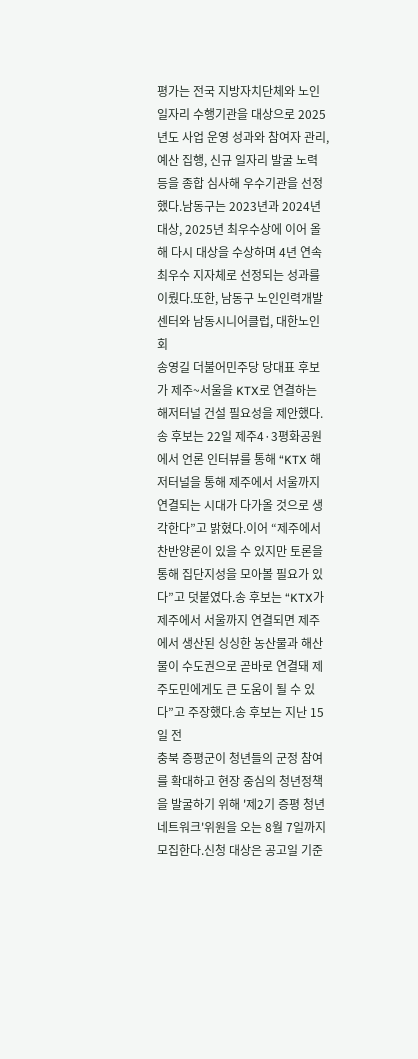평가는 전국 지방자치단체와 노인일자리 수행기관을 대상으로 2025년도 사업 운영 성과와 참여자 관리, 예산 집행, 신규 일자리 발굴 노력 등을 종합 심사해 우수기관을 선정했다.남동구는 2023년과 2024년 대상, 2025년 최우수상에 이어 올해 다시 대상을 수상하며 4년 연속 최우수 지자체로 선정되는 성과를 이뤘다.또한, 남동구 노인인력개발센터와 남동시니어클럽, 대한노인회
송영길 더불어민주당 당대표 후보가 제주~서울을 KTX로 연결하는 해저터널 건설 필요성을 제안했다.송 후보는 22일 제주4·3평화공원에서 언론 인터뷰를 통해 “KTX 해저터널을 통해 제주에서 서울까지 연결되는 시대가 다가올 것으로 생각한다”고 밝혔다.이어 “제주에서 찬반양론이 있을 수 있지만 토론을 통해 집단지성을 모아볼 필요가 있다”고 덧붙였다.송 후보는 “KTX가 제주에서 서울까지 연결되면 제주에서 생산된 싱싱한 농산물과 해산물이 수도권으로 곧바로 연결돼 제주도민에게도 큰 도움이 될 수 있다”고 주장했다.송 후보는 지난 15일 전
충북 증평군이 청년들의 군정 참여를 확대하고 현장 중심의 청년정책을 발굴하기 위해 '제2기 증평 청년네트워크'위원을 오는 8월 7일까지 모집한다.신청 대상은 공고일 기준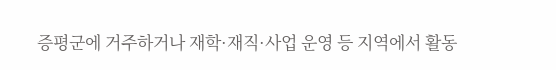증평군에 거주하거나 재학·재직·사업 운영 등 지역에서 활동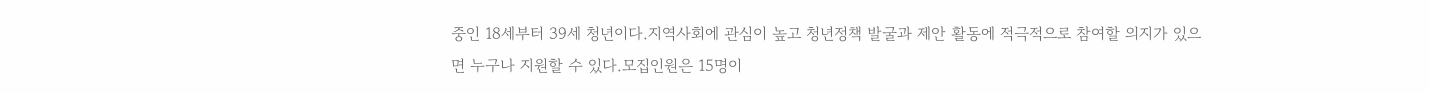중인 18세부터 39세 청년이다.지역사회에 관심이 높고 청년정책 발굴과 제안 활동에 적극적으로 참여할 의지가 있으면 누구나 지원할 수 있다.모집인원은 15명이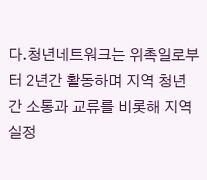다.청년네트워크는 위촉일로부터 2년간 활동하며 지역 청년 간 소통과 교류를 비롯해 지역 실정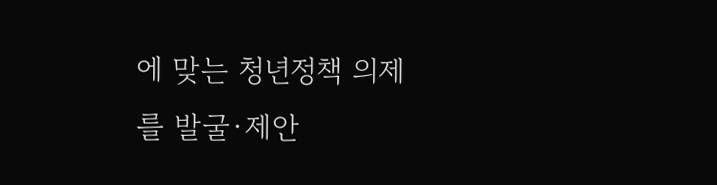에 맞는 청년정책 의제를 발굴·제안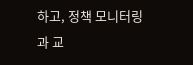하고, 정책 모니터링과 교